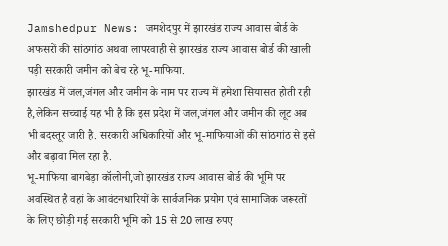Jamshedpur News: जमशेदपुर में झारखंड राज्य आवास बोर्ड के अफसरों की सांठगांठ अथवा लापरवाही से झारखंड राज्य आवास बोर्ड की खाली पड़ी सरकारी जमीन को बेच रहे भू-माफिया.
झारखंड में जल,जंगल और जमीन के नाम पर राज्य में हमेशा सियासत होती रही है,लेकिन सच्चाई यह भी है कि इस प्रदेश में जल,जंगल और जमीन की लूट अब भी बदस्तूर जारी है. सरकारी अधिकारियों और भू-माफियाओं की सांठगांठ से इसे और बढ़ावा मिल रहा है.
भू-माफिया बागबेड़ा कॉलोनी,जो झारखंड राज्य आवास बोर्ड की भूमि पर अवस्थित है वहां के आवंटनधारियों के सार्वजनिक प्रयोग एवं सामाजिक जरूरतों के लिए छोड़ी गई सरकारी भूमि को 15 से 20 लाख रुपए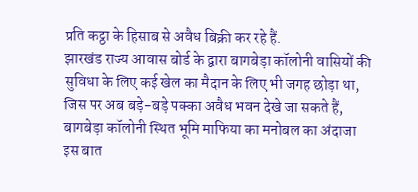प्रति कट्ठा के हिसाब से अवैध बिक्री कर रहे हैं.
झारखंड राज्य आवास बोर्ड के द्वारा बागबेड़ा कॉलोनी वासियों की सुविधा के लिए कई खेल का मैदान के लिए भी जगह छोड़ा था, जिस पर अब बड़े-बड़े पक्का अवैध भवन देखे जा सकते हैं,
बागबेड़ा कॉलोनी स्थित भूमि माफिया का मनोबल का अंदाजा इस बात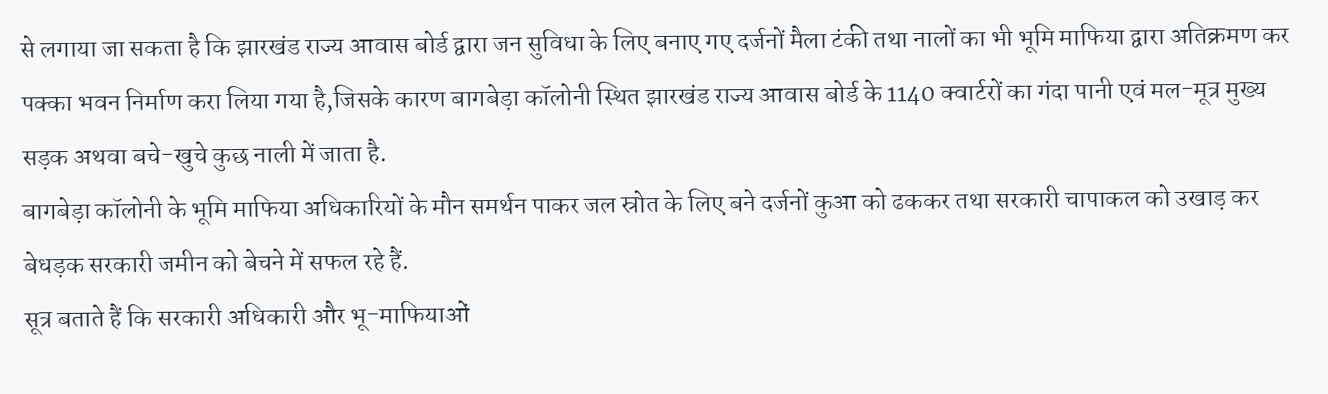से लगाया जा सकता है कि झारखंड राज्य आवास बोर्ड द्वारा जन सुविधा के लिए बनाए गए दर्जनों मैला टंकी तथा नालों का भी भूमि माफिया द्वारा अतिक्रमण कर पक्का भवन निर्माण करा लिया गया है,जिसके कारण बागबेड़ा कॉलोनी स्थित झारखंड राज्य आवास बोर्ड के 1140 क्वार्टरों का गंदा पानी एवं मल-मूत्र मुख्य सड़क अथवा बचे-खुचे कुछ नाली में जाता है.
बागबेड़ा कॉलोनी के भूमि माफिया अधिकारियों के मौन समर्थन पाकर जल स्रोत के लिए बने दर्जनों कुआ को ढककर तथा सरकारी चापाकल को उखाड़ कर बेधड़क सरकारी जमीन को बेचने में सफल रहे हैं.
सूत्र बताते हैं कि सरकारी अधिकारी और भू-माफियाओं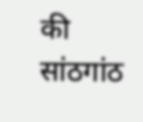की सांठगांठ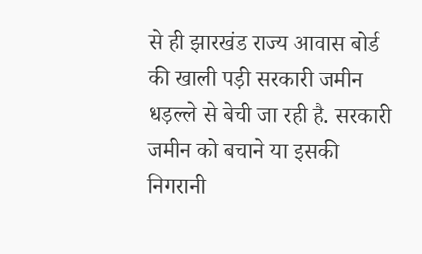से ही झारखंड राज्य आवास बोर्ड की खाली पड़ी सरकारी जमीन धड़ल्ले से बेची जा रही है. सरकारी जमीन को बचाने या इसकी निगरानी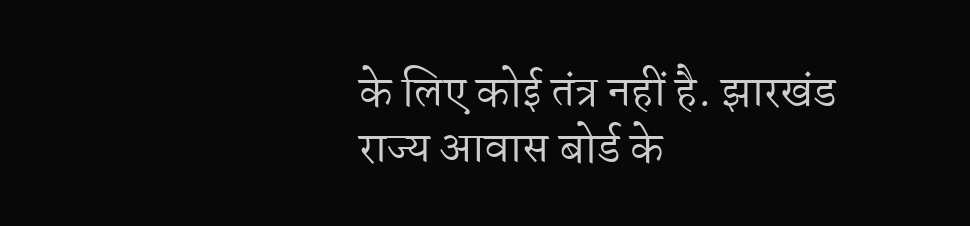के लिए कोई तंत्र नहीं है. झारखंड राज्य आवास बोर्ड के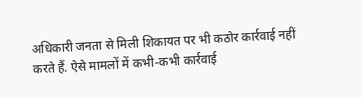अधिकारी जनता से मिली शिकायत पर भी कठोर कार्रवाई नहीं करते हैं. ऐसे मामलों में कभी-कभी कार्रवाई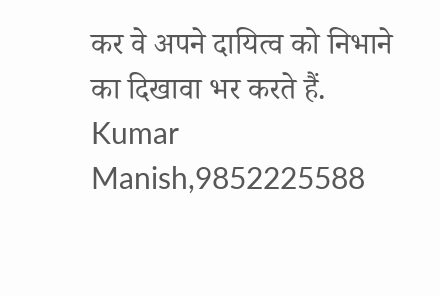कर वे अपने दायित्व को निभाने का दिखावा भर करते हैं.
Kumar Manish,9852225588